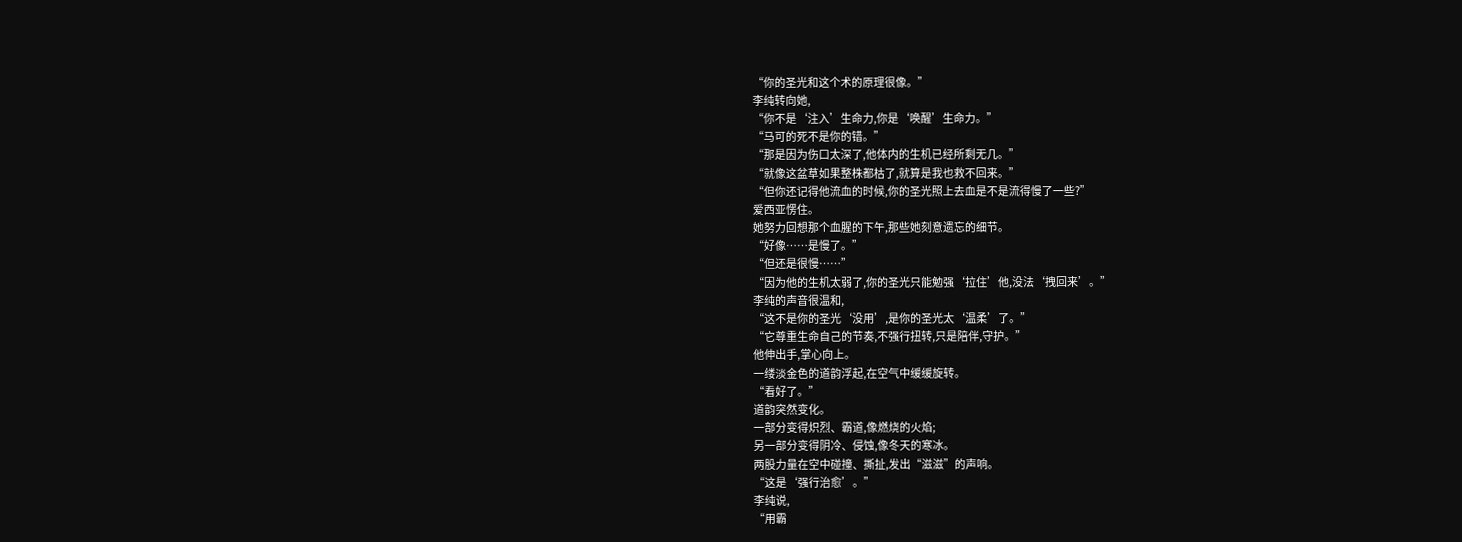“你的圣光和这个术的原理很像。”
李纯转向她,
“你不是‘注入’生命力,你是‘唤醒’生命力。”
“马可的死不是你的错。”
“那是因为伤口太深了,他体内的生机已经所剩无几。”
“就像这盆草如果整株都枯了,就算是我也救不回来。”
“但你还记得他流血的时候,你的圣光照上去血是不是流得慢了一些?”
爱西亚愣住。
她努力回想那个血腥的下午,那些她刻意遗忘的细节。
“好像……是慢了。”
“但还是很慢……”
“因为他的生机太弱了,你的圣光只能勉强‘拉住’他,没法‘拽回来’。”
李纯的声音很温和,
“这不是你的圣光‘没用’,是你的圣光太‘温柔’了。”
“它尊重生命自己的节奏,不强行扭转,只是陪伴,守护。”
他伸出手,掌心向上。
一缕淡金色的道韵浮起,在空气中缓缓旋转。
“看好了。”
道韵突然变化。
一部分变得炽烈、霸道,像燃烧的火焰;
另一部分变得阴冷、侵蚀,像冬天的寒冰。
两股力量在空中碰撞、撕扯,发出“滋滋”的声响。
“这是‘强行治愈’。”
李纯说,
“用霸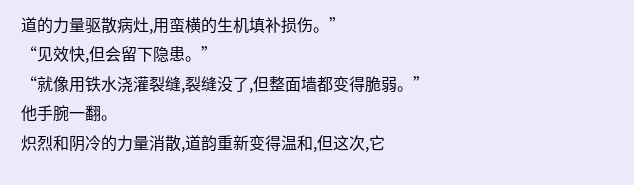道的力量驱散病灶,用蛮横的生机填补损伤。”
“见效快,但会留下隐患。”
“就像用铁水浇灌裂缝,裂缝没了,但整面墙都变得脆弱。”
他手腕一翻。
炽烈和阴冷的力量消散,道韵重新变得温和,但这次,它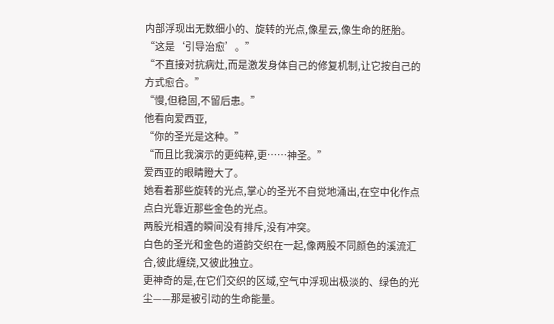内部浮现出无数细小的、旋转的光点,像星云,像生命的胚胎。
“这是‘引导治愈’。”
“不直接对抗病灶,而是激发身体自己的修复机制,让它按自己的方式愈合。”
“慢,但稳固,不留后患。”
他看向爱西亚,
“你的圣光是这种。”
“而且比我演示的更纯粹,更……神圣。”
爱西亚的眼睛瞪大了。
她看着那些旋转的光点,掌心的圣光不自觉地涌出,在空中化作点点白光靠近那些金色的光点。
两股光相遇的瞬间没有排斥,没有冲突。
白色的圣光和金色的道韵交织在一起,像两股不同颜色的溪流汇合,彼此缠绕,又彼此独立。
更神奇的是,在它们交织的区域,空气中浮现出极淡的、绿色的光尘——那是被引动的生命能量。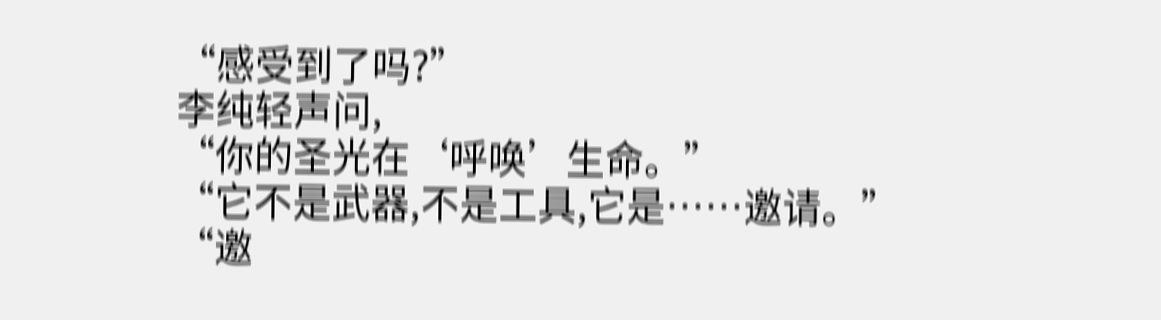“感受到了吗?”
李纯轻声问,
“你的圣光在‘呼唤’生命。”
“它不是武器,不是工具,它是……邀请。”
“邀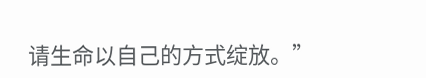请生命以自己的方式绽放。”